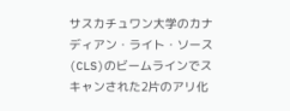サスカチュワン大学のカナディアン・ライト・ソース(CLS)のビームラインでスキャンされた2片のアリ化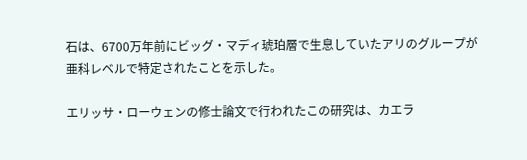石は、6700万年前にビッグ・マディ琥珀層で生息していたアリのグループが亜科レベルで特定されたことを示した。

エリッサ・ローウェンの修士論文で行われたこの研究は、カエラ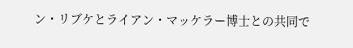ン・リブケとライアン・マッケラー博士との共同で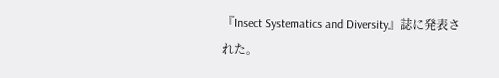『Insect Systematics and Diversity』誌に発表された。